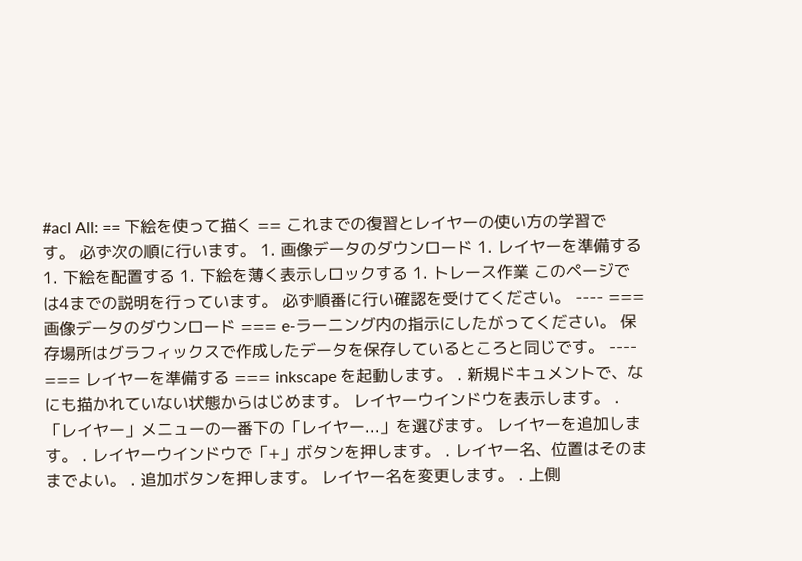#acl All: == 下絵を使って描く == これまでの復習とレイヤーの使い方の学習です。 必ず次の順に行います。 1. 画像データのダウンロード 1. レイヤーを準備する 1. 下絵を配置する 1. 下絵を薄く表示しロックする 1. トレース作業 このページでは4までの説明を行っています。 必ず順番に行い確認を受けてください。 ---- === 画像データのダウンロード === e-ラーニング内の指示にしたがってください。 保存場所はグラフィックスで作成したデータを保存しているところと同じです。 ---- === レイヤーを準備する === inkscape を起動します。 . 新規ドキュメントで、なにも描かれていない状態からはじめます。 レイヤーウインドウを表示します。 . 「レイヤー」メニューの一番下の「レイヤー...」を選びます。 レイヤーを追加します。 . レイヤーウインドウで「+」ボタンを押します。 . レイヤー名、位置はそのままでよい。 . 追加ボタンを押します。 レイヤー名を変更します。 . 上側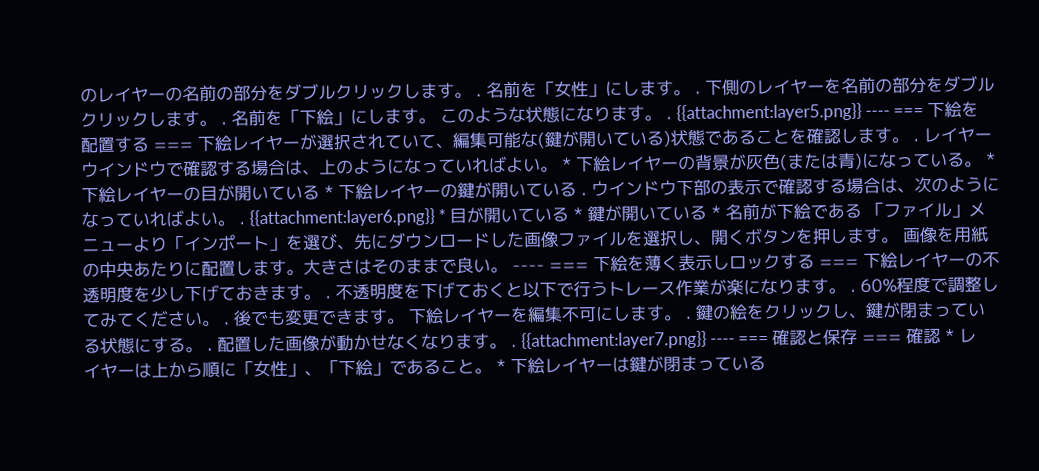のレイヤーの名前の部分をダブルクリックします。 . 名前を「女性」にします。 . 下側のレイヤーを名前の部分をダブルクリックします。 . 名前を「下絵」にします。 このような状態になります。 . {{attachment:layer5.png}} ---- === 下絵を配置する === 下絵レイヤーが選択されていて、編集可能な(鍵が開いている)状態であることを確認します。 . レイヤーウインドウで確認する場合は、上のようになっていればよい。 * 下絵レイヤーの背景が灰色(または青)になっている。 * 下絵レイヤーの目が開いている * 下絵レイヤーの鍵が開いている . ウインドウ下部の表示で確認する場合は、次のようになっていればよい。 . {{attachment:layer6.png}} * 目が開いている * 鍵が開いている * 名前が下絵である 「ファイル」メニューより「インポート」を選び、先にダウンロードした画像ファイルを選択し、開くボタンを押します。 画像を用紙の中央あたりに配置します。大きさはそのままで良い。 ---- === 下絵を薄く表示しロックする === 下絵レイヤーの不透明度を少し下げておきます。 . 不透明度を下げておくと以下で行うトレース作業が楽になります。 . 60%程度で調整してみてください。 . 後でも変更できます。 下絵レイヤーを編集不可にします。 . 鍵の絵をクリックし、鍵が閉まっている状態にする。 . 配置した画像が動かせなくなります。 . {{attachment:layer7.png}} ---- === 確認と保存 === 確認 * レイヤーは上から順に「女性」、「下絵」であること。 * 下絵レイヤーは鍵が閉まっている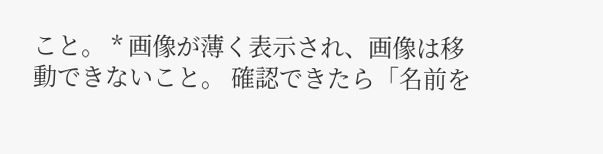こと。 * 画像が薄く表示され、画像は移動できないこと。 確認できたら「名前を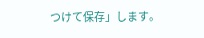つけて保存」します。